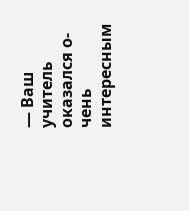— Ваш учитель оказался о-чень интересным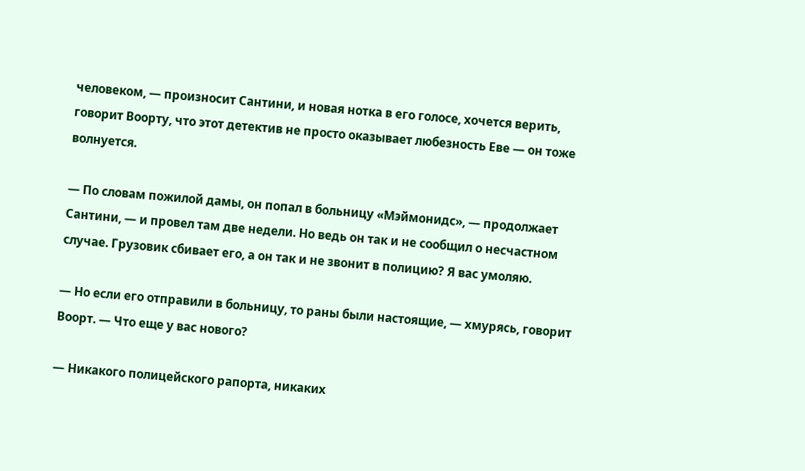человеком, — произносит Сантини, и новая нотка в его голосе, хочется верить, говорит Воорту, что этот детектив не просто оказывает любезность Еве — он тоже волнуется.

— По словам пожилой дамы, он попал в больницу «Мэймонидс», — продолжает Сантини, — и провел там две недели. Но ведь он так и не сообщил о несчастном случае. Грузовик сбивает его, а он так и не звонит в полицию? Я вас умоляю.

— Но если его отправили в больницу, то раны были настоящие, — хмурясь, говорит Воорт. — Что еще у вас нового?

— Никакого полицейского рапорта, никаких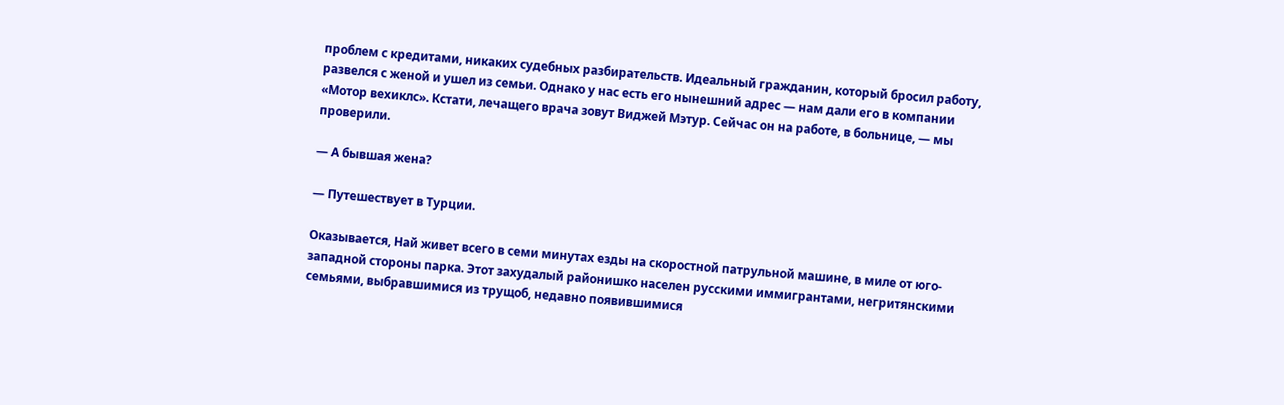проблем с кредитами, никаких судебных разбирательств. Идеальный гражданин, который бросил работу, развелся с женой и ушел из семьи. Однако у нас есть его нынешний адрес — нам дали его в компании «Мотор вехиклс». Кстати, лечащего врача зовут Виджей Мэтур. Сейчас он на работе, в больнице, — мы проверили.

— А бывшая жена?

— Путешествует в Турции.

Оказывается, Най живет всего в семи минутах езды на скоростной патрульной машине, в миле от юго-западной стороны парка. Этот захудалый районишко населен русскими иммигрантами, негритянскими семьями, выбравшимися из трущоб, недавно появившимися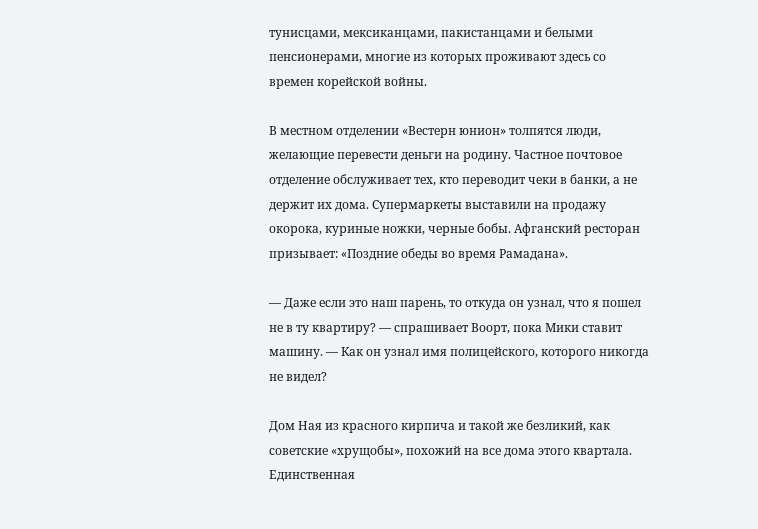тунисцами, мексиканцами, пакистанцами и белыми пенсионерами, многие из которых проживают здесь со времен корейской войны.

В местном отделении «Вестерн юнион» толпятся люди, желающие перевести деньги на родину. Частное почтовое отделение обслуживает тех, кто переводит чеки в банки, а не держит их дома. Супермаркеты выставили на продажу окорока, куриные ножки, черные бобы. Афганский ресторан призывает: «Поздние обеды во время Рамадана».

— Даже если это наш парень, то откуда он узнал, что я пошел не в ту квартиру? — спрашивает Воорт, пока Мики ставит машину. — Как он узнал имя полицейского, которого никогда не видел?

Дом Ная из красного кирпича и такой же безликий, как советские «хрущобы», похожий на все дома этого квартала. Единственная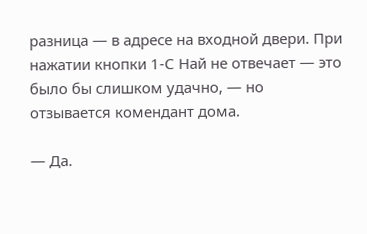разница — в адресе на входной двери. При нажатии кнопки 1-С Най не отвечает — это было бы слишком удачно, — но отзывается комендант дома.

— Да.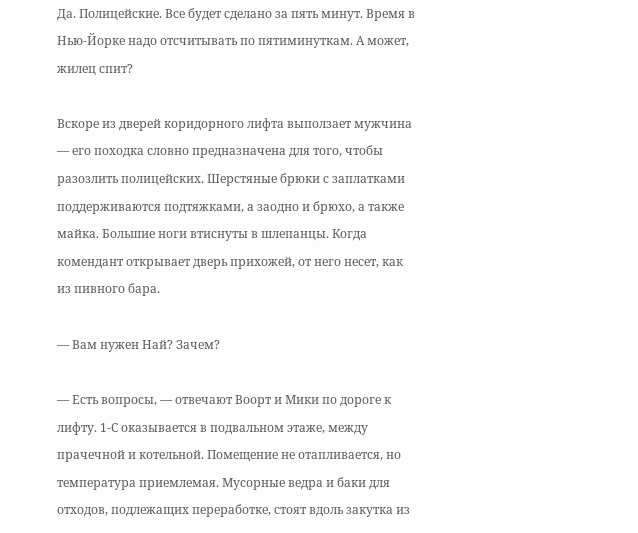Да. Полицейские. Все будет сделано за пять минут. Время в Нью-Йорке надо отсчитывать по пятиминуткам. А может, жилец спит?

Вскоре из дверей коридорного лифта выползает мужчина — его походка словно предназначена для того, чтобы разозлить полицейских. Шерстяные брюки с заплатками поддерживаются подтяжками, а заодно и брюхо, а также майка. Большие ноги втиснуты в шлепанцы. Когда комендант открывает дверь прихожей, от него несет, как из пивного бара.

— Вам нужен Най? Зачем?

— Есть вопросы, — отвечают Воорт и Мики по дороге к лифту. 1-С оказывается в подвальном этаже, между прачечной и котельной. Помещение не отапливается, но температура приемлемая. Мусорные ведра и баки для отходов, подлежащих переработке, стоят вдоль закутка из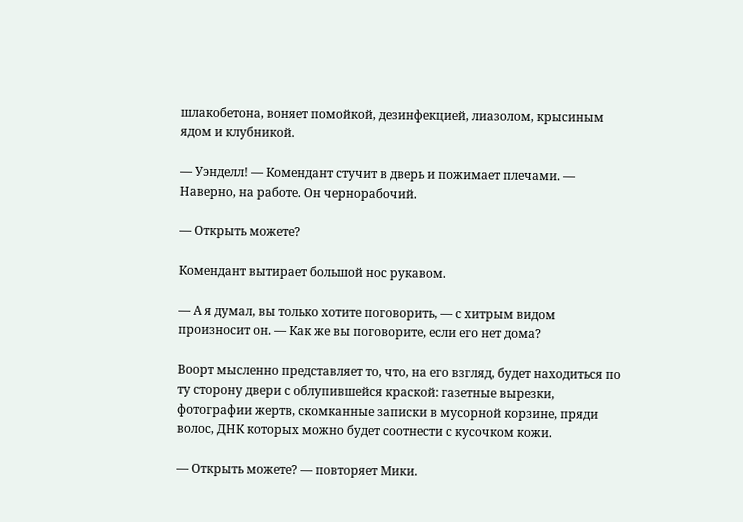шлакобетона, воняет помойкой, дезинфекцией, лиазолом, крысиным ядом и клубникой.

— Уэнделл! — Комендант стучит в дверь и пожимает плечами. — Наверно, на работе. Он чернорабочий.

— Открыть можете?

Комендант вытирает большой нос рукавом.

— А я думал, вы только хотите поговорить, — с хитрым видом произносит он. — Как же вы поговорите, если его нет дома?

Воорт мысленно представляет то, что, на его взгляд, будет находиться по ту сторону двери с облупившейся краской: газетные вырезки, фотографии жертв, скомканные записки в мусорной корзине, пряди волос, ДНК которых можно будет соотнести с кусочком кожи.

— Открыть можете? — повторяет Мики.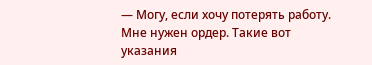— Могу, если хочу потерять работу. Мне нужен ордер. Такие вот указания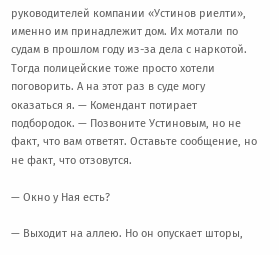руководителей компании «Устинов риелти», именно им принадлежит дом. Их мотали по судам в прошлом году из-за дела с наркотой. Тогда полицейские тоже просто хотели поговорить. А на этот раз в суде могу оказаться я. — Комендант потирает подбородок. — Позвоните Устиновым, но не факт, что вам ответят. Оставьте сообщение, но не факт, что отзовутся.

— Окно у Ная есть?

— Выходит на аллею. Но он опускает шторы,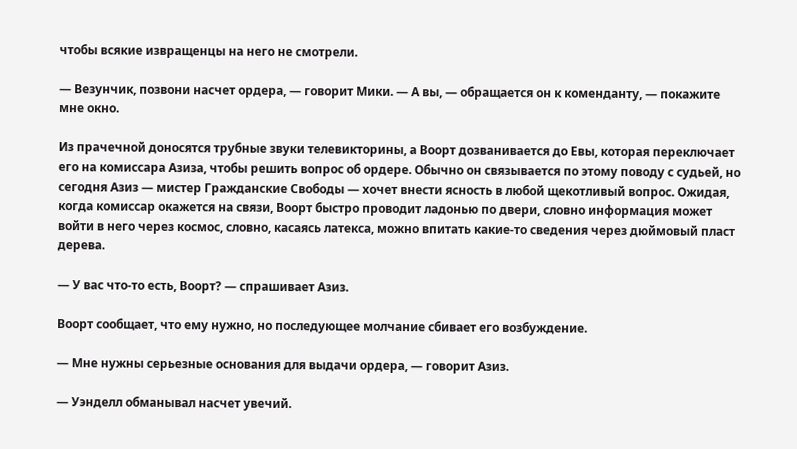чтобы всякие извращенцы на него не смотрели.

— Везунчик, позвони насчет ордера, — говорит Мики. — А вы, — обращается он к коменданту, — покажите мне окно.

Из прачечной доносятся трубные звуки телевикторины, а Воорт дозванивается до Евы, которая переключает его на комиссара Азиза, чтобы решить вопрос об ордере. Обычно он связывается по этому поводу с судьей, но сегодня Азиз — мистер Гражданские Свободы — хочет внести ясность в любой щекотливый вопрос. Ожидая, когда комиссар окажется на связи, Воорт быстро проводит ладонью по двери, словно информация может войти в него через космос, словно, касаясь латекса, можно впитать какие-то сведения через дюймовый пласт дерева.

— У вас что-то есть, Воорт? — спрашивает Азиз.

Воорт сообщает, что ему нужно, но последующее молчание сбивает его возбуждение.

— Мне нужны серьезные основания для выдачи ордера, — говорит Азиз.

— Уэнделл обманывал насчет увечий.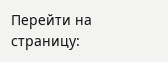Перейти на страницу: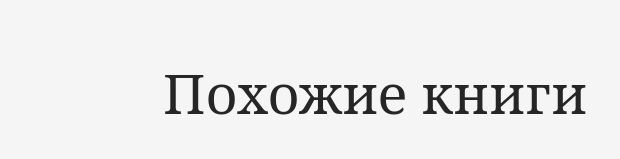Похожие книги